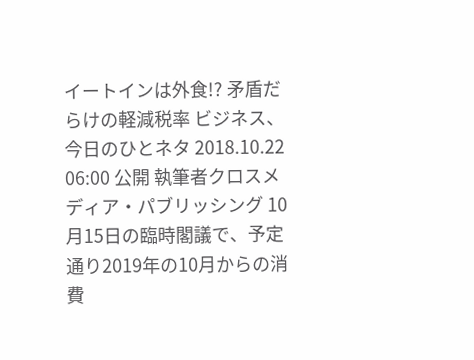イートインは外食!? 矛盾だらけの軽減税率 ビジネス、今日のひとネタ 2018.10.22 06:00 公開 執筆者クロスメディア・パブリッシング 10月15日の臨時閣議で、予定通り2019年の10月からの消費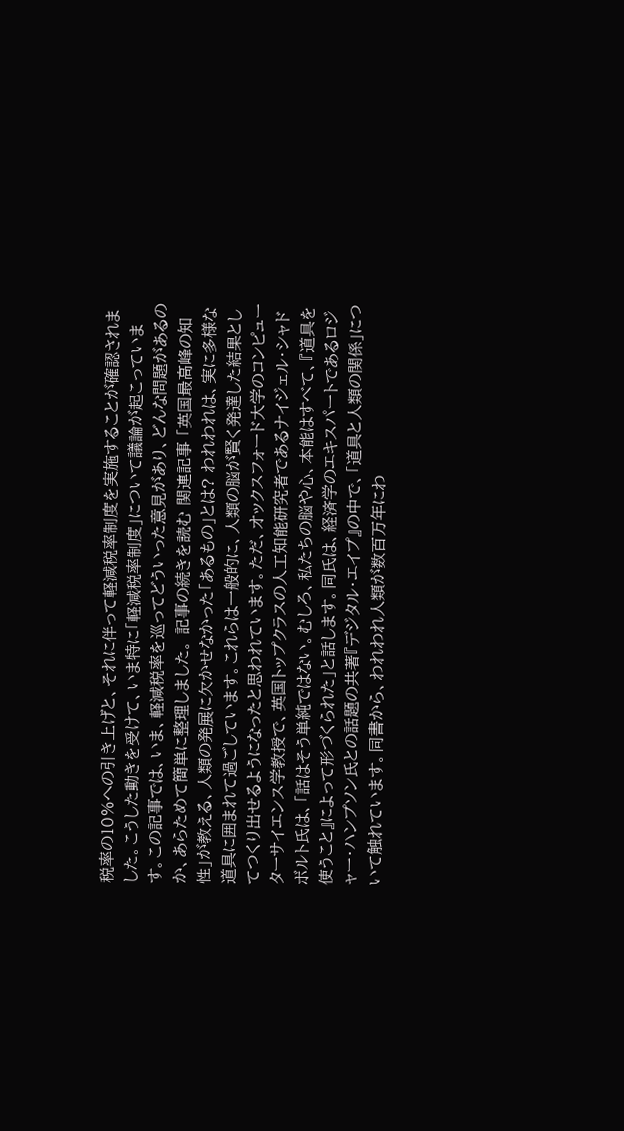税率の10%への引き上げと、それに伴って軽減税率制度を実施することが確認されました。こうした動きを受けて、いま特に「軽減税率制度」について議論が起こっています。この記事では、いま、軽減税率を巡ってどういった意見があり、どんな問題があるのか、あらためて簡単に整理しました。 記事の続きを読む 関連記事 「英国最高峰の知性」が教える、人類の発展に欠かせなかった「あるもの」とは? われわれは、実に多様な道具に囲まれて過ごしています。これらは一般的に、人類の脳が賢く発達した結果としてつくり出せるようになったと思われています。ただ、オックスフォード大学のコンピューターサイエンス学教授で、英国トップクラスの人工知能研究者であるナイジェル・シャドボルト氏は、「話はそう単純ではない。むしろ、私たちの脳や心、本能はすべて、『道具を使うこと』によって形づくられた」と話します。同氏は、経済学のエキスパートであるロジャー・ハンプソン氏との話題の共著『デジタル・エイプ』の中で、「道具と人類の関係」について触れています。同書から、われわれ人類が数百万年にわ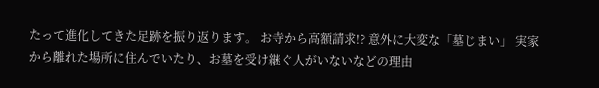たって進化してきた足跡を振り返ります。 お寺から高額請求!? 意外に大変な「墓じまい」 実家から離れた場所に住んでいたり、お墓を受け継ぐ人がいないなどの理由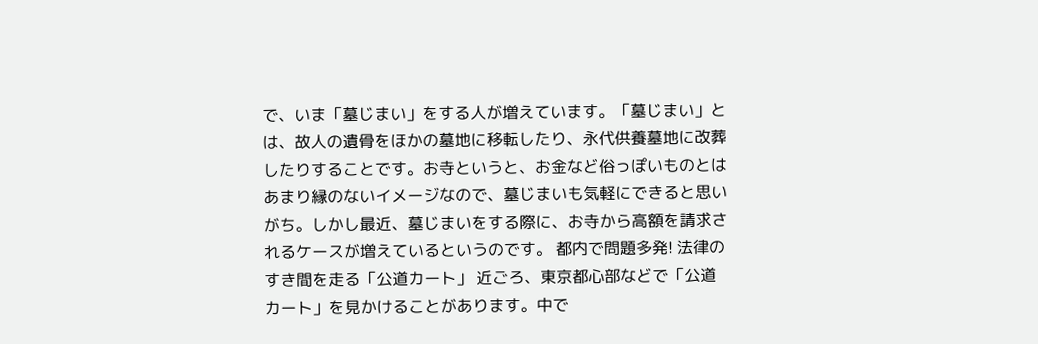で、いま「墓じまい」をする人が増えています。「墓じまい」とは、故人の遺骨をほかの墓地に移転したり、永代供養墓地に改葬したりすることです。お寺というと、お金など俗っぽいものとはあまり縁のないイメージなので、墓じまいも気軽にできると思いがち。しかし最近、墓じまいをする際に、お寺から高額を請求されるケースが増えているというのです。 都内で問題多発! 法律のすき間を走る「公道カート」 近ごろ、東京都心部などで「公道カート」を見かけることがあります。中で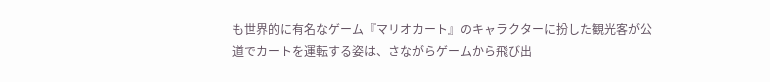も世界的に有名なゲーム『マリオカート』のキャラクターに扮した観光客が公道でカートを運転する姿は、さながらゲームから飛び出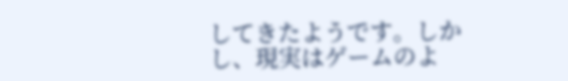してきたようです。しかし、現実はゲームのよ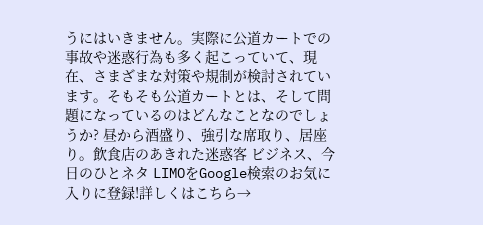うにはいきません。実際に公道カートでの事故や迷惑行為も多く起こっていて、現在、さまざまな対策や規制が検討されています。そもそも公道カートとは、そして問題になっているのはどんなことなのでしょうか? 昼から酒盛り、強引な席取り、居座り。飲食店のあきれた迷惑客 ビジネス、今日のひとネタ LIMOをGoogle検索のお気に入りに登録!詳しくはこちら→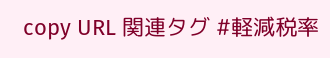copy URL 関連タグ #軽減税率